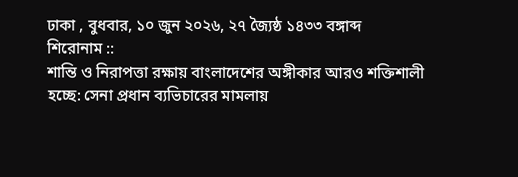ঢাকা , বুধবার, ১০ জুন ২০২৬, ২৭ জ্যৈষ্ঠ ১৪৩৩ বঙ্গাব্দ
শিরোনাম ::
শান্তি ও নিরাপত্তা রক্ষায় বাংলাদেশের অঙ্গীকার আরও শক্তিশালী হচ্ছে: সেনা প্রধান ব্যভিচারের মামলায়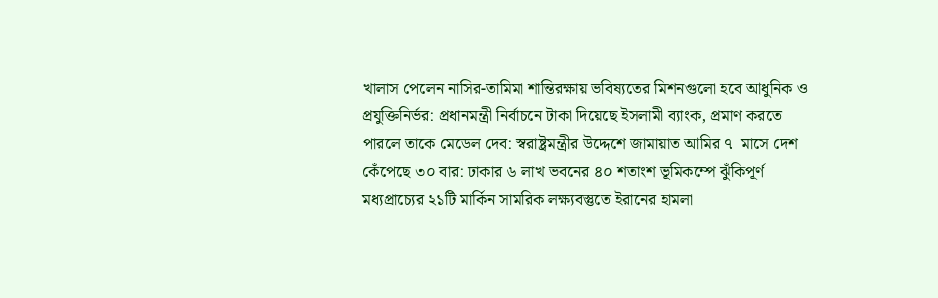খালাস পেলেন নাসির-তামিমা শান্তিরক্ষায় ভবিষ্যতের মিশনগুলো হবে আধুনিক ও প্রযুক্তিনির্ভর: প্রধানমন্ত্রী নির্বাচনে টাকা দিয়েছে ইসলামী ব্যাংক, প্রমাণ করতে পারলে তাকে মেডেল দেব: স্বরাষ্ট্রমন্ত্রীর উদ্দেশে জামায়াত আমির ৭  মাসে দেশ কেঁপেছে ৩০ বার: ঢাকার ৬ লাখ ভবনের ৪০ শতাংশ ভূমিকম্পে ঝুঁকিপূর্ণ মধ্যপ্রাচ্যের ২১টি মার্কিন সামরিক লক্ষ্যবস্তুতে ইরানের হামলা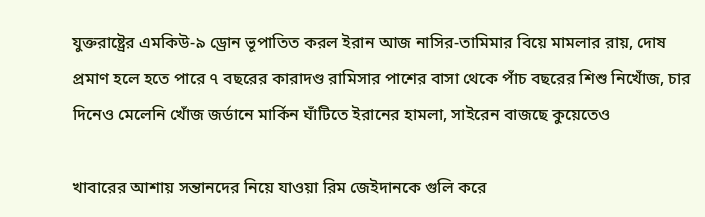যুক্তরাষ্ট্রের এমকিউ-৯ ড্রোন ভূপাতিত করল ইরান আজ নাসির-তামিমার বিয়ে মামলার রায়, দোষ প্রমাণ হলে হতে পারে ৭ বছরের কারাদণ্ড রামিসার পাশের বাসা থেকে পাঁচ বছরের শিশু নিখোঁজ, চার দিনেও মেলেনি খোঁজ জর্ডানে মার্কিন ঘাঁটিতে ইরানের হামলা, সাইরেন বাজছে কুয়েতেও

খাবারের আশায় সন্তানদের নিয়ে যাওয়া রিম জেইদানকে গুলি করে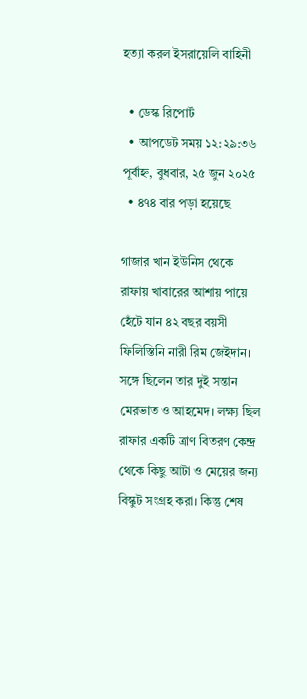হত্যা করল ইসরায়েলি বাহিনী

  • ডেস্ক রিপোর্ট
  • আপডেট সময় ১২:২৯:৩৬ পূর্বাহ্ন, বুধবার, ২৫ জুন ২০২৫
  • ৪৭৪ বার পড়া হয়েছে

গাজার খান ইউনিস থেকে রাফায় খাবারের আশায় পায়ে হেঁটে যান ৪২ বছর বয়সী ফিলিস্তিনি নারী রিম জেইদান। সঙ্গে ছিলেন তার দুই সন্তান মেরভাত ও আহমেদ। লক্ষ্য ছিল রাফার একটি ত্রাণ বিতরণ কেন্দ্র থেকে কিছু আটা ও মেয়ের জন্য বিস্কুট সংগ্রহ করা। কিন্তু শেষ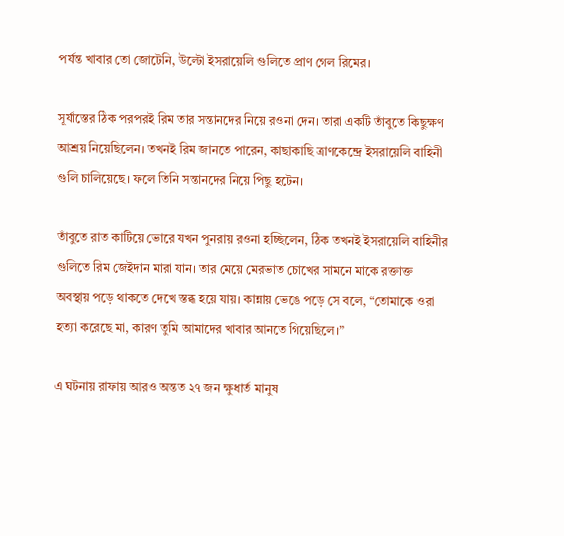পর্যন্ত খাবার তো জোটেনি, উল্টো ইসরায়েলি গুলিতে প্রাণ গেল রিমের।

সূর্যাস্তের ঠিক পরপরই রিম তার সন্তানদের নিয়ে রওনা দেন। তারা একটি তাঁবুতে কিছুক্ষণ আশ্রয় নিয়েছিলেন। তখনই রিম জানতে পারেন, কাছাকাছি ত্রাণকেন্দ্রে ইসরায়েলি বাহিনী গুলি চালিয়েছে। ফলে তিনি সন্তানদের নিয়ে পিছু হটেন।

তাঁবুতে রাত কাটিয়ে ভোরে যখন পুনরায় রওনা হচ্ছিলেন, ঠিক তখনই ইসরায়েলি বাহিনীর গুলিতে রিম জেইদান মারা যান। তার মেয়ে মেরভাত চোখের সামনে মাকে রক্তাক্ত অবস্থায় পড়ে থাকতে দেখে স্তব্ধ হয়ে যায়। কান্নায় ভেঙে পড়ে সে বলে, “তোমাকে ওরা হত্যা করেছে মা, কারণ তুমি আমাদের খাবার আনতে গিয়েছিলে।”

এ ঘটনায় রাফায় আরও অন্তত ২৭ জন ক্ষুধার্ত মানুষ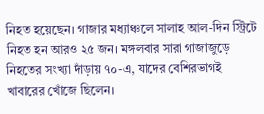নিহত হয়েছেন। গাজার মধ্যাঞ্চলে সালাহ আল-দিন স্ট্রিটে নিহত হন আরও ২৫ জন। মঙ্গলবার সারা গাজাজুড়ে নিহতের সংখ্যা দাঁড়ায় ৭০-এ, যাদের বেশিরভাগই খাবারের খোঁজে ছিলেন।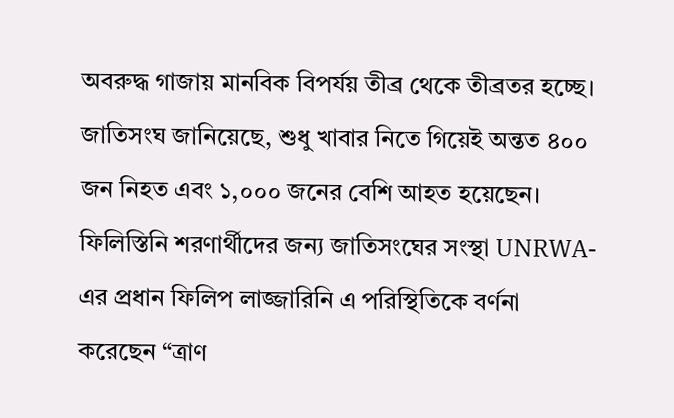অবরুদ্ধ গাজায় মানবিক বিপর্যয় তীব্র থেকে তীব্রতর হচ্ছে। জাতিসংঘ জানিয়েছে, শুধু খাবার নিতে গিয়েই অন্তত ৪০০ জন নিহত এবং ১,০০০ জনের বেশি আহত হয়েছেন। ফিলিস্তিনি শরণার্থীদের জন্য জাতিসংঘের সংস্থা UNRWA-এর প্রধান ফিলিপ লাজ্জারিনি এ পরিস্থিতিকে বর্ণনা করেছেন “ত্রাণ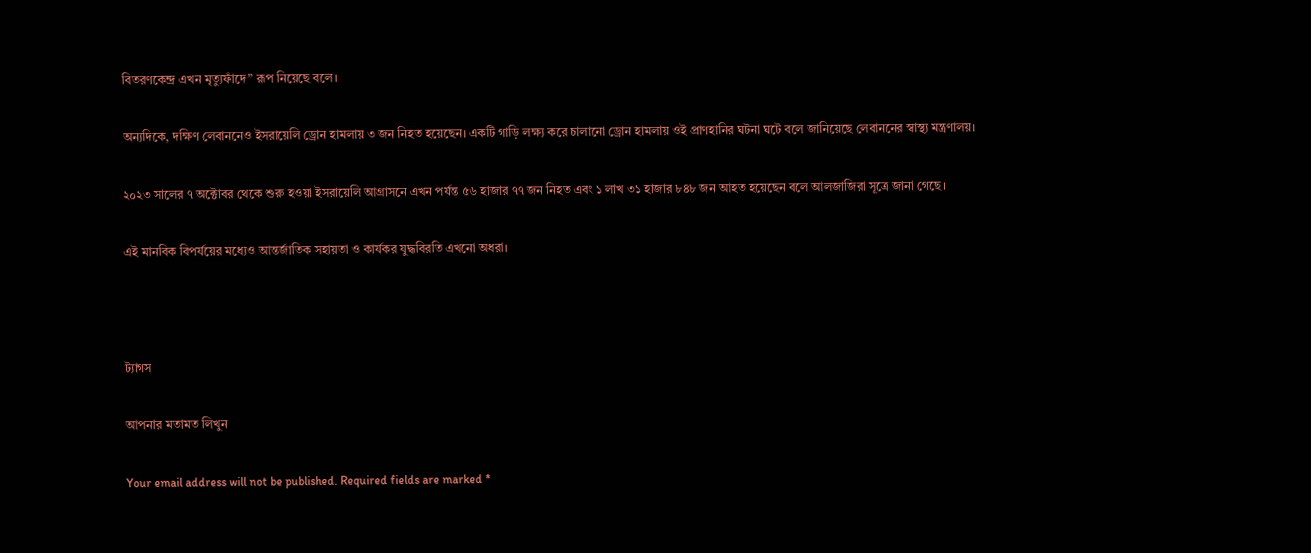বিতরণকেন্দ্র এখন মৃত্যুফাঁদে” রূপ নিয়েছে বলে।

অন্যদিকে, দক্ষিণ লেবাননেও ইসরায়েলি ড্রোন হামলায় ৩ জন নিহত হয়েছেন। একটি গাড়ি লক্ষ্য করে চালানো ড্রোন হামলায় ওই প্রাণহানির ঘটনা ঘটে বলে জানিয়েছে লেবাননের স্বাস্থ্য মন্ত্রণালয়।

২০২৩ সালের ৭ অক্টোবর থেকে শুরু হওয়া ইসরায়েলি আগ্রাসনে এখন পর্যন্ত ৫৬ হাজার ৭৭ জন নিহত এবং ১ লাখ ৩১ হাজার ৮৪৮ জন আহত হয়েছেন বলে আলজাজিরা সূত্রে জানা গেছে।

এই মানবিক বিপর্যয়ের মধ্যেও আন্তর্জাতিক সহায়তা ও কার্যকর যুদ্ধবিরতি এখনো অধরা।



ট্যাগস

আপনার মতামত লিখুন

Your email address will not be published. Required fields are marked *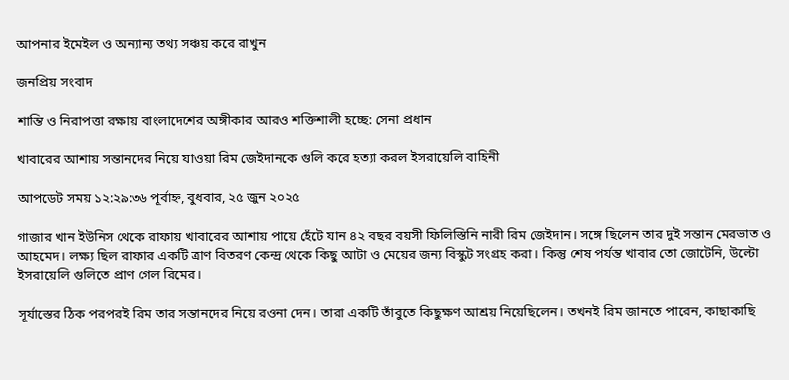আপনার ইমেইল ও অন্যান্য তথ্য সঞ্চয় করে রাখুন

জনপ্রিয় সংবাদ

শান্তি ও নিরাপত্তা রক্ষায় বাংলাদেশের অঙ্গীকার আরও শক্তিশালী হচ্ছে: সেনা প্রধান

খাবারের আশায় সন্তানদের নিয়ে যাওয়া রিম জেইদানকে গুলি করে হত্যা করল ইসরায়েলি বাহিনী

আপডেট সময় ১২:২৯:৩৬ পূর্বাহ্ন, বুধবার, ২৫ জুন ২০২৫

গাজার খান ইউনিস থেকে রাফায় খাবারের আশায় পায়ে হেঁটে যান ৪২ বছর বয়সী ফিলিস্তিনি নারী রিম জেইদান। সঙ্গে ছিলেন তার দুই সন্তান মেরভাত ও আহমেদ। লক্ষ্য ছিল রাফার একটি ত্রাণ বিতরণ কেন্দ্র থেকে কিছু আটা ও মেয়ের জন্য বিস্কুট সংগ্রহ করা। কিন্তু শেষ পর্যন্ত খাবার তো জোটেনি, উল্টো ইসরায়েলি গুলিতে প্রাণ গেল রিমের।

সূর্যাস্তের ঠিক পরপরই রিম তার সন্তানদের নিয়ে রওনা দেন। তারা একটি তাঁবুতে কিছুক্ষণ আশ্রয় নিয়েছিলেন। তখনই রিম জানতে পারেন, কাছাকাছি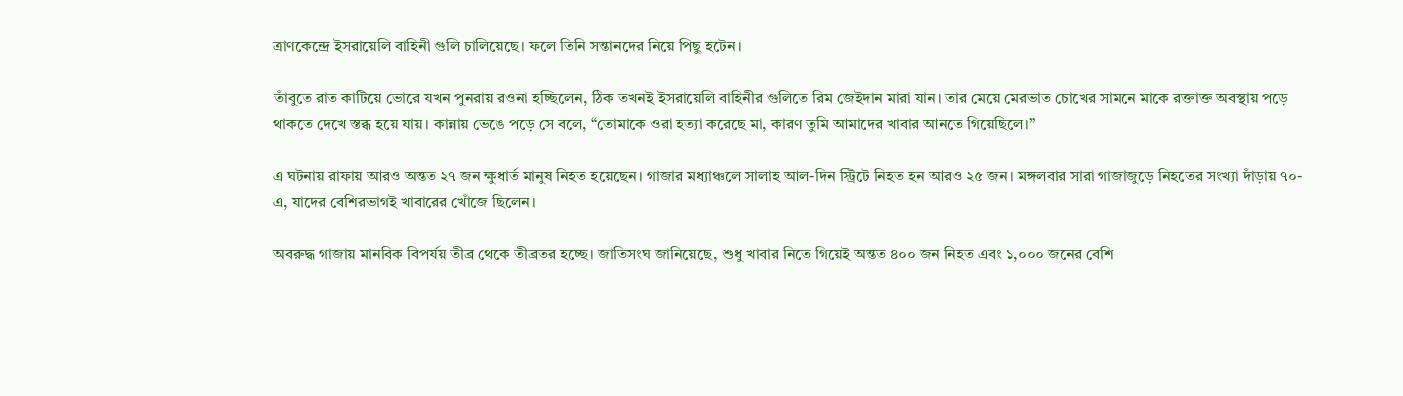ত্রাণকেন্দ্রে ইসরায়েলি বাহিনী গুলি চালিয়েছে। ফলে তিনি সন্তানদের নিয়ে পিছু হটেন।

তাঁবুতে রাত কাটিয়ে ভোরে যখন পুনরায় রওনা হচ্ছিলেন, ঠিক তখনই ইসরায়েলি বাহিনীর গুলিতে রিম জেইদান মারা যান। তার মেয়ে মেরভাত চোখের সামনে মাকে রক্তাক্ত অবস্থায় পড়ে থাকতে দেখে স্তব্ধ হয়ে যায়। কান্নায় ভেঙে পড়ে সে বলে, “তোমাকে ওরা হত্যা করেছে মা, কারণ তুমি আমাদের খাবার আনতে গিয়েছিলে।”

এ ঘটনায় রাফায় আরও অন্তত ২৭ জন ক্ষুধার্ত মানুষ নিহত হয়েছেন। গাজার মধ্যাঞ্চলে সালাহ আল-দিন স্ট্রিটে নিহত হন আরও ২৫ জন। মঙ্গলবার সারা গাজাজুড়ে নিহতের সংখ্যা দাঁড়ায় ৭০-এ, যাদের বেশিরভাগই খাবারের খোঁজে ছিলেন।

অবরুদ্ধ গাজায় মানবিক বিপর্যয় তীব্র থেকে তীব্রতর হচ্ছে। জাতিসংঘ জানিয়েছে, শুধু খাবার নিতে গিয়েই অন্তত ৪০০ জন নিহত এবং ১,০০০ জনের বেশি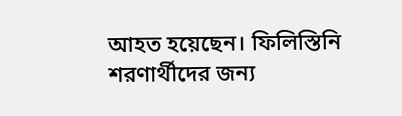আহত হয়েছেন। ফিলিস্তিনি শরণার্থীদের জন্য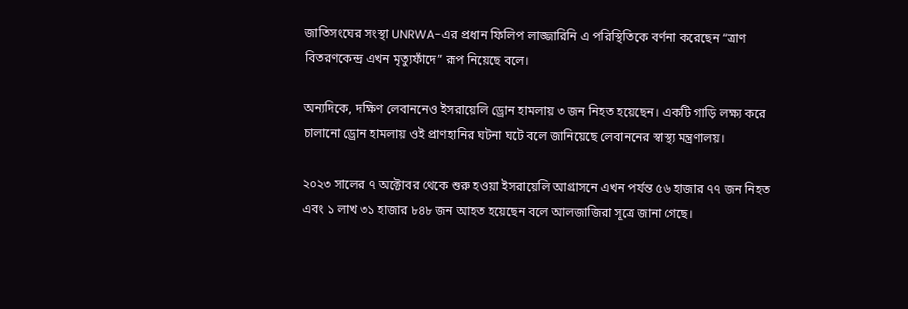জাতিসংঘের সংস্থা UNRWA-এর প্রধান ফিলিপ লাজ্জারিনি এ পরিস্থিতিকে বর্ণনা করেছেন “ত্রাণ বিতরণকেন্দ্র এখন মৃত্যুফাঁদে” রূপ নিয়েছে বলে।

অন্যদিকে, দক্ষিণ লেবাননেও ইসরায়েলি ড্রোন হামলায় ৩ জন নিহত হয়েছেন। একটি গাড়ি লক্ষ্য করে চালানো ড্রোন হামলায় ওই প্রাণহানির ঘটনা ঘটে বলে জানিয়েছে লেবাননের স্বাস্থ্য মন্ত্রণালয়।

২০২৩ সালের ৭ অক্টোবর থেকে শুরু হওয়া ইসরায়েলি আগ্রাসনে এখন পর্যন্ত ৫৬ হাজার ৭৭ জন নিহত এবং ১ লাখ ৩১ হাজার ৮৪৮ জন আহত হয়েছেন বলে আলজাজিরা সূত্রে জানা গেছে।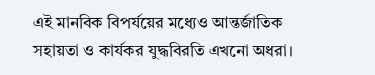এই মানবিক বিপর্যয়ের মধ্যেও আন্তর্জাতিক সহায়তা ও কার্যকর যুদ্ধবিরতি এখনো অধরা।